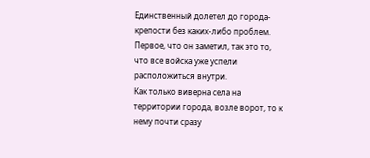Единственный долетел до города-крепости без каких-либо проблем. Первое, что он заметил, так это то, что все войска уже успели расположиться внутри.
Как только виверна села на территории города, возле ворот, то к нему почти сразу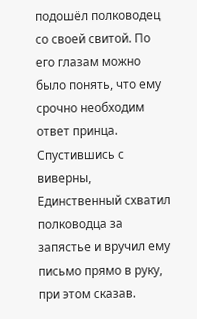подошёл полководец со своей свитой. По его глазам можно было понять, что ему срочно необходим ответ принца.
Спустившись с виверны, Единственный схватил полководца за запястье и вручил ему письмо прямо в руку, при этом сказав.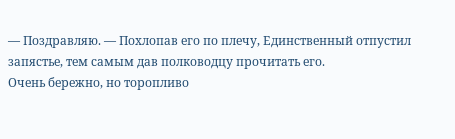— Поздравляю. — Похлопав его по плечу, Единственный отпустил запястье, тем самым дав полководцу прочитать его.
Очень бережно, но торопливо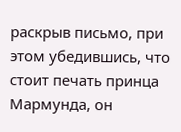раскрыв письмо, при этом убедившись, что стоит печать принца Мармунда, он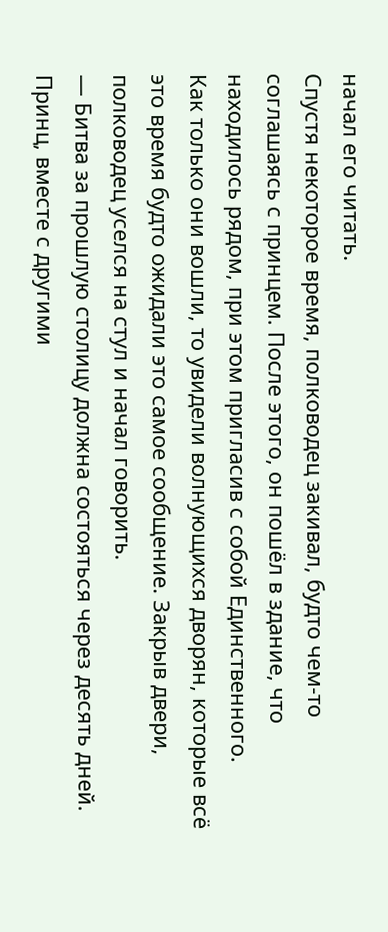начал его читать.
Спустя некоторое время, полководец закивал, будто чем-то соглашаясь с принцем. После этого, он пошёл в здание, что находилось рядом, при этом пригласив с собой Единственного.
Как только они вошли, то увидели волнующихся дворян, которые всё это время будто ожидали это самое сообщение. Закрыв двери, полководец уселся на стул и начал говорить.
— Битва за прошлую столицу должна состояться через десять дней. Принц, вместе с другими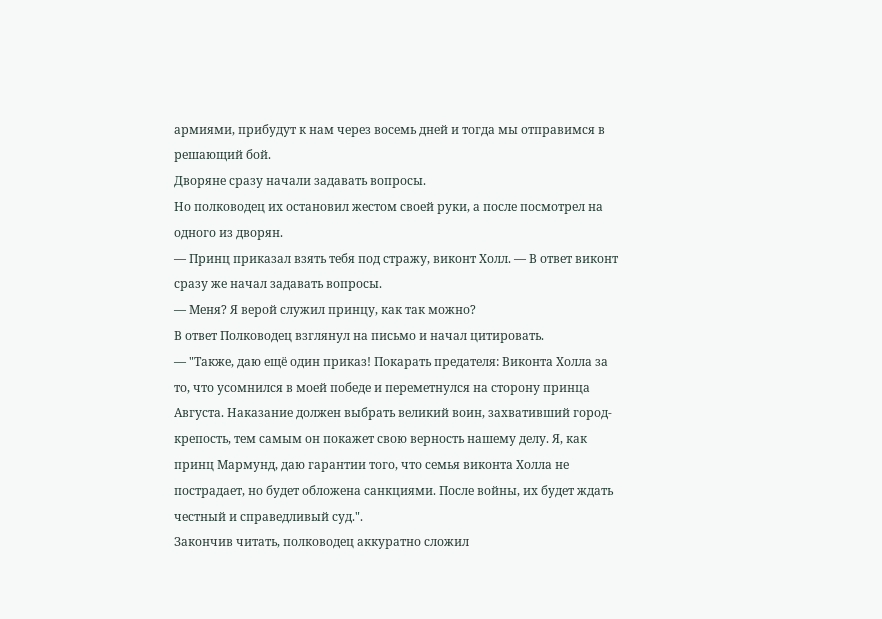армиями, прибудут к нам через восемь дней и тогда мы отправимся в решающий бой.
Дворяне сразу начали задавать вопросы.
Но полководец их остановил жестом своей руки, а после посмотрел на одного из дворян.
— Принц приказал взять тебя под стражу, виконт Холл. — В ответ виконт сразу же начал задавать вопросы.
— Меня? Я верой служил принцу, как так можно?
В ответ Полководец взглянул на письмо и начал цитировать.
— "Также, даю ещё один приказ! Покарать предателя: Виконта Холла за то, что усомнился в моей победе и переметнулся на сторону принца Августа. Наказание должен выбрать великий воин, захвативший город-крепость, тем самым он покажет свою верность нашему делу. Я, как принц Мармунд, даю гарантии того, что семья виконта Холла не пострадает, но будет обложена санкциями. После войны, их будет ждать честный и справедливый суд.".
Закончив читать, полководец аккуратно сложил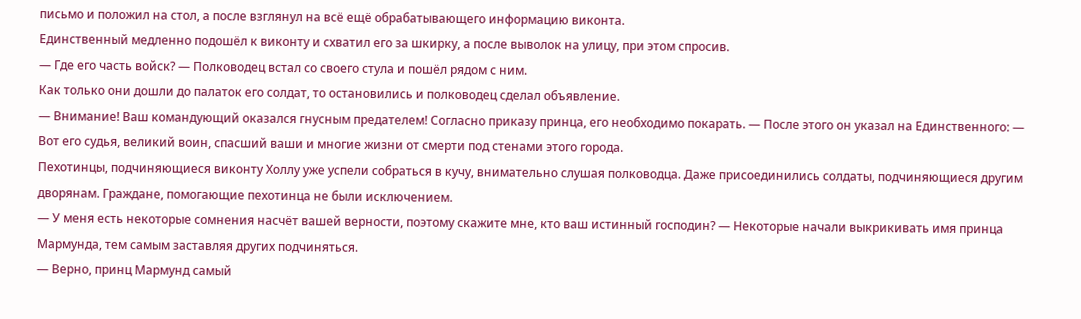письмо и положил на стол, а после взглянул на всё ещё обрабатывающего информацию виконта.
Единственный медленно подошёл к виконту и схватил его за шкирку, а после выволок на улицу, при этом спросив.
— Где его часть войск? — Полководец встал со своего стула и пошёл рядом с ним.
Как только они дошли до палаток его солдат, то остановились и полководец сделал объявление.
— Внимание! Ваш командующий оказался гнусным предателем! Согласно приказу принца, его необходимо покарать. — После этого он указал на Единственного: — Вот его судья, великий воин, спасший ваши и многие жизни от смерти под стенами этого города.
Пехотинцы, подчиняющиеся виконту Холлу уже успели собраться в кучу, внимательно слушая полководца. Даже присоединились солдаты, подчиняющиеся другим дворянам. Граждане, помогающие пехотинца не были исключением.
— У меня есть некоторые сомнения насчёт вашей верности, поэтому скажите мне, кто ваш истинный господин? — Некоторые начали выкрикивать имя принца Мармунда, тем самым заставляя других подчиняться.
— Верно, принц Мармунд самый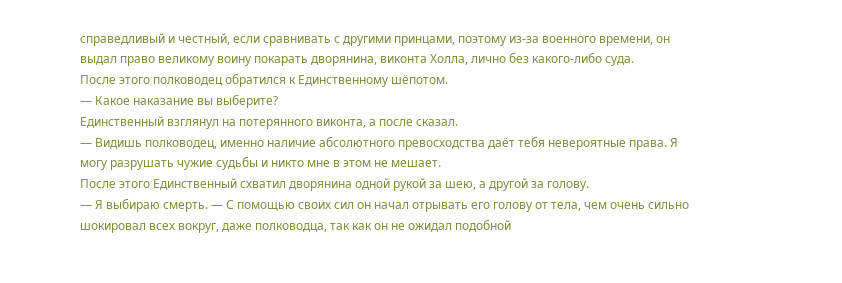справедливый и честный, если сравнивать с другими принцами, поэтому из-за военного времени, он выдал право великому воину покарать дворянина, виконта Холла, лично без какого-либо суда.
После этого полководец обратился к Единственному шёпотом.
— Какое наказание вы выберите?
Единственный взглянул на потерянного виконта, а после сказал.
— Видишь полководец, именно наличие абсолютного превосходства даёт тебя невероятные права. Я могу разрушать чужие судьбы и никто мне в этом не мешает.
После этого Единственный схватил дворянина одной рукой за шею, а другой за голову.
— Я выбираю смерть. — С помощью своих сил он начал отрывать его голову от тела, чем очень сильно шокировал всех вокруг, даже полководца, так как он не ожидал подобной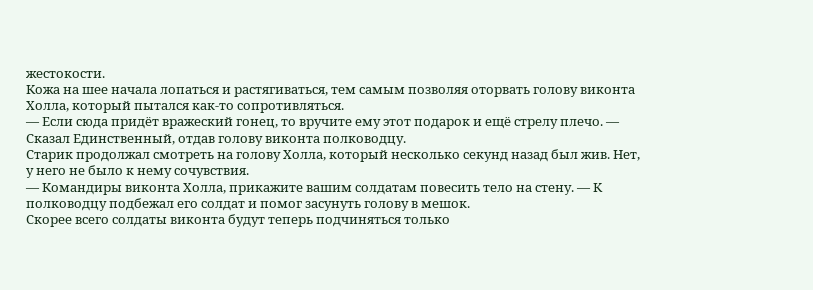жестокости.
Кожа на шее начала лопаться и растягиваться, тем самым позволяя оторвать голову виконта Холла, который пытался как-то сопротивляться.
— Если сюда придёт вражеский гонец, то вручите ему этот подарок и ещё стрелу плечо. — Сказал Единственный, отдав голову виконта полководцу.
Старик продолжал смотреть на голову Холла, который несколько секунд назад был жив. Нет, у него не было к нему сочувствия.
— Командиры виконта Холла, прикажите вашим солдатам повесить тело на стену. — К полководцу подбежал его солдат и помог засунуть голову в мешок.
Скорее всего солдаты виконта будут теперь подчиняться только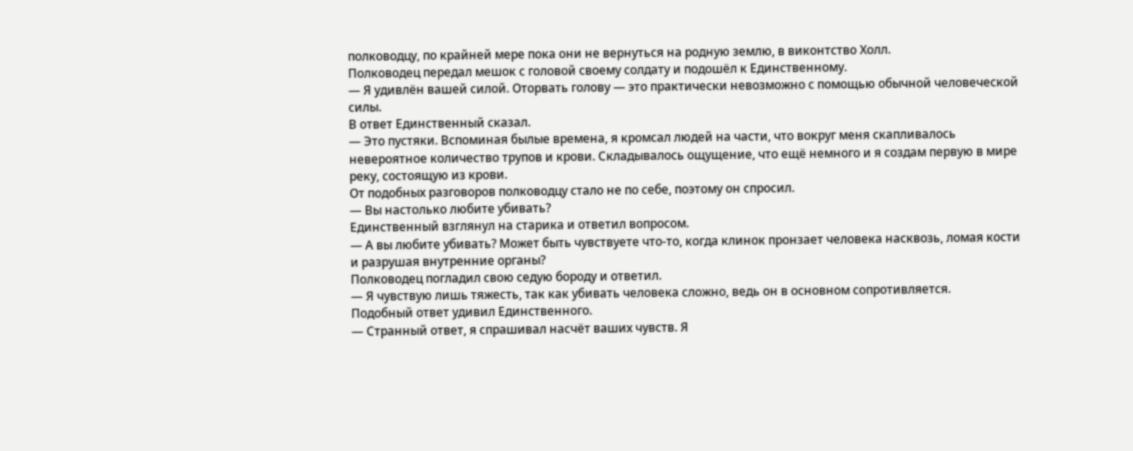полководцу, по крайней мере пока они не вернуться на родную землю, в виконтство Холл.
Полководец передал мешок с головой своему солдату и подошёл к Единственному.
— Я удивлён вашей силой. Оторвать голову — это практически невозможно с помощью обычной человеческой силы.
В ответ Единственный сказал.
— Это пустяки. Вспоминая былые времена, я кромсал людей на части, что вокруг меня скапливалось невероятное количество трупов и крови. Складывалось ощущение, что ещё немного и я создам первую в мире реку, состоящую из крови.
От подобных разговоров полководцу стало не по себе, поэтому он спросил.
— Вы настолько любите убивать?
Единственный взглянул на старика и ответил вопросом.
— А вы любите убивать? Может быть чувствуете что-то, когда клинок пронзает человека насквозь, ломая кости и разрушая внутренние органы?
Полководец погладил свою седую бороду и ответил.
— Я чувствую лишь тяжесть, так как убивать человека сложно, ведь он в основном сопротивляется.
Подобный ответ удивил Единственного.
— Странный ответ, я спрашивал насчёт ваших чувств. Я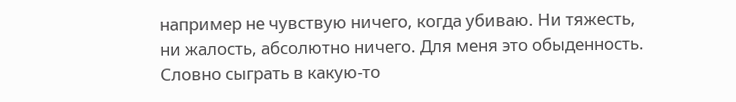например не чувствую ничего, когда убиваю. Ни тяжесть, ни жалость, абсолютно ничего. Для меня это обыденность. Словно сыграть в какую-то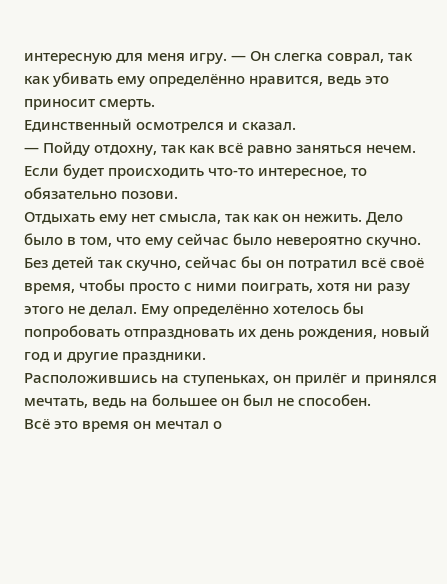интересную для меня игру. — Он слегка соврал, так как убивать ему определённо нравится, ведь это приносит смерть.
Единственный осмотрелся и сказал.
— Пойду отдохну, так как всё равно заняться нечем. Если будет происходить что-то интересное, то обязательно позови.
Отдыхать ему нет смысла, так как он нежить. Дело было в том, что ему сейчас было невероятно скучно. Без детей так скучно, сейчас бы он потратил всё своё время, чтобы просто с ними поиграть, хотя ни разу этого не делал. Ему определённо хотелось бы попробовать отпраздновать их день рождения, новый год и другие праздники.
Расположившись на ступеньках, он прилёг и принялся мечтать, ведь на большее он был не способен.
Всё это время он мечтал о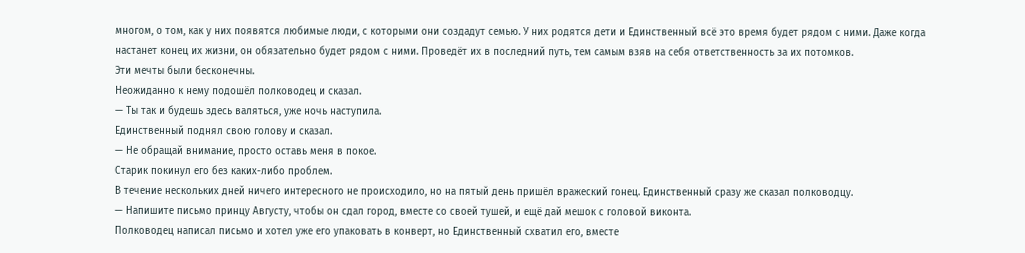многом, о том, как у них появятся любимые люди, с которыми они создадут семью. У них родятся дети и Единственный всё это время будет рядом с ними. Даже когда настанет конец их жизни, он обязательно будет рядом с ними. Проведёт их в последний путь, тем самым взяв на себя ответственность за их потомков.
Эти мечты были бесконечны.
Неожиданно к нему подошёл полководец и сказал.
— Ты так и будешь здесь валяться, уже ночь наступила.
Единственный поднял свою голову и сказал.
— Не обращай внимание, просто оставь меня в покое.
Старик покинул его без каких-либо проблем.
В течение нескольких дней ничего интересного не происходило, но на пятый день пришёл вражеский гонец. Единственный сразу же сказал полководцу.
— Напишите письмо принцу Августу, чтобы он сдал город, вместе со своей тушей, и ещё дай мешок с головой виконта.
Полководец написал письмо и хотел уже его упаковать в конверт, но Единственный схватил его, вместе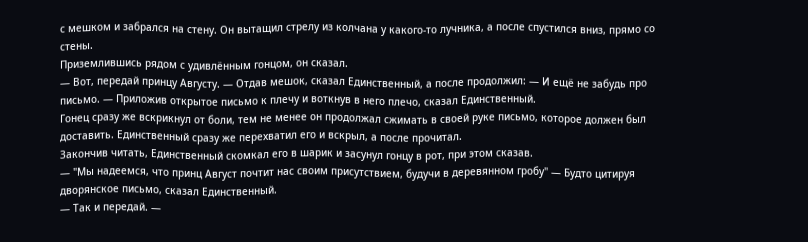с мешком и забрался на стену. Он вытащил стрелу из колчана у какого-то лучника, а после спустился вниз, прямо со стены.
Приземлившись рядом с удивлённым гонцом, он сказал.
— Вот, передай принцу Августу. — Отдав мешок, сказал Единственный, а после продолжил: — И ещё не забудь про письмо. — Приложив открытое письмо к плечу и воткнув в него плечо, сказал Единственный.
Гонец сразу же вскрикнул от боли, тем не менее он продолжал сжимать в своей руке письмо, которое должен был доставить. Единственный сразу же перехватил его и вскрыл, а после прочитал.
Закончив читать, Единственный скомкал его в шарик и засунул гонцу в рот, при этом сказав.
— "Мы надеемся, что принц Август почтит нас своим присутствием, будучи в деревянном гробу" — Будто цитируя дворянское письмо, сказал Единственный.
— Так и передай. —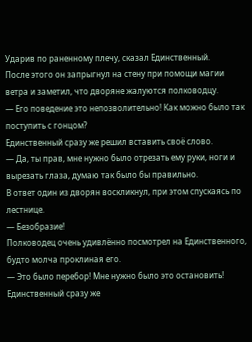Ударив по раненному плечу, сказал Единственный.
После этого он запрыгнул на стену при помощи магии ветра и заметил, что дворяне жалуются полководцу.
— Его поведение это непозволительно! Как можно было так поступить с гонцом?
Единственный сразу же решил вставить своё слово.
— Да, ты прав, мне нужно было отрезать ему руки, ноги и вырезать глаза, думаю так было бы правильно.
В ответ один из дворян воскликнул, при этом спускаясь по лестнице.
— Безобразие!
Полководец очень удивлённо посмотрел на Единственного, будто молча проклиная его.
— Это было перебор! Мне нужно было это остановить!
Единственный сразу же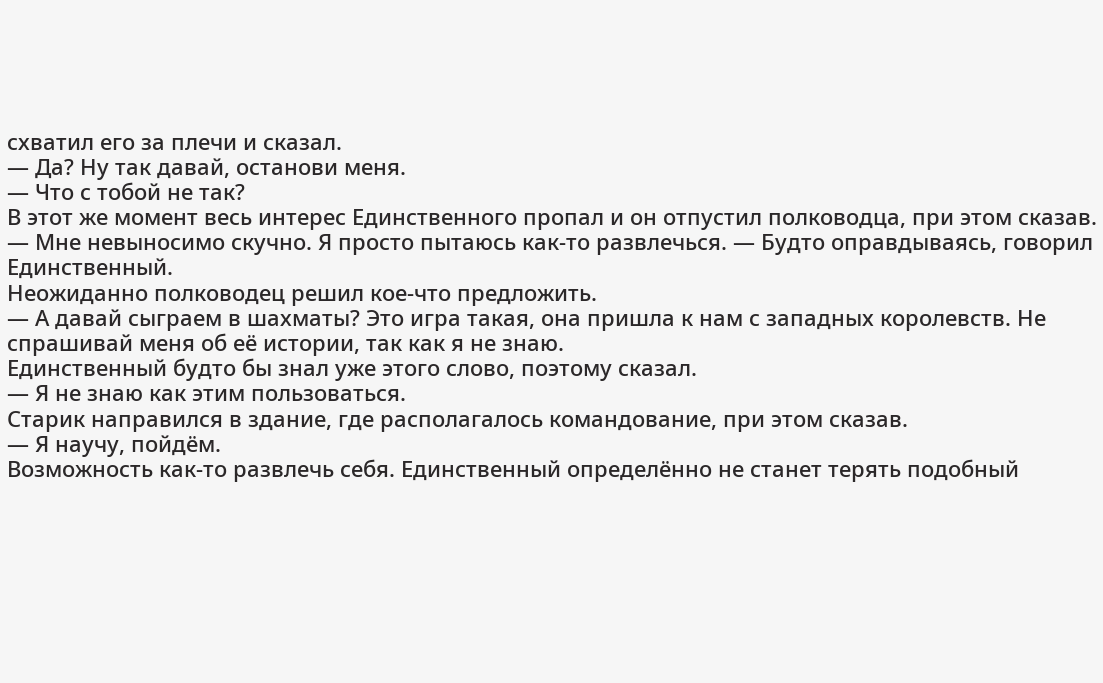схватил его за плечи и сказал.
— Да? Ну так давай, останови меня.
— Что с тобой не так?
В этот же момент весь интерес Единственного пропал и он отпустил полководца, при этом сказав.
— Мне невыносимо скучно. Я просто пытаюсь как-то развлечься. — Будто оправдываясь, говорил Единственный.
Неожиданно полководец решил кое-что предложить.
— А давай сыграем в шахматы? Это игра такая, она пришла к нам с западных королевств. Не спрашивай меня об её истории, так как я не знаю.
Единственный будто бы знал уже этого слово, поэтому сказал.
— Я не знаю как этим пользоваться.
Старик направился в здание, где располагалось командование, при этом сказав.
— Я научу, пойдём.
Возможность как-то развлечь себя. Единственный определённо не станет терять подобный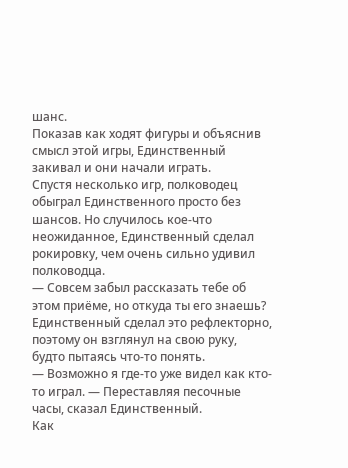шанс.
Показав как ходят фигуры и объяснив смысл этой игры, Единственный закивал и они начали играть.
Спустя несколько игр, полководец обыграл Единственного просто без шансов. Но случилось кое-что неожиданное, Единственный сделал рокировку, чем очень сильно удивил полководца.
— Совсем забыл рассказать тебе об этом приёме, но откуда ты его знаешь?
Единственный сделал это рефлекторно, поэтому он взглянул на свою руку, будто пытаясь что-то понять.
— Возможно я где-то уже видел как кто-то играл. — Переставляя песочные часы, сказал Единственный.
Как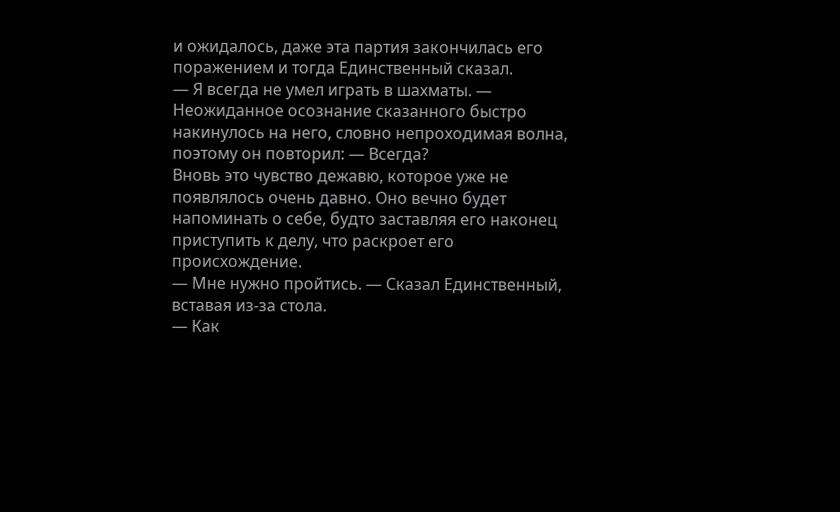и ожидалось, даже эта партия закончилась его поражением и тогда Единственный сказал.
— Я всегда не умел играть в шахматы. — Неожиданное осознание сказанного быстро накинулось на него, словно непроходимая волна, поэтому он повторил: — Всегда?
Вновь это чувство дежавю, которое уже не появлялось очень давно. Оно вечно будет напоминать о себе, будто заставляя его наконец приступить к делу, что раскроет его происхождение.
— Мне нужно пройтись. — Сказал Единственный, вставая из-за стола.
— Как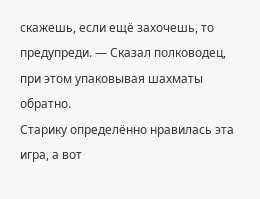скажешь, если ещё захочешь, то предупреди. — Сказал полководец, при этом упаковывая шахматы обратно.
Старику определённо нравилась эта игра, а вот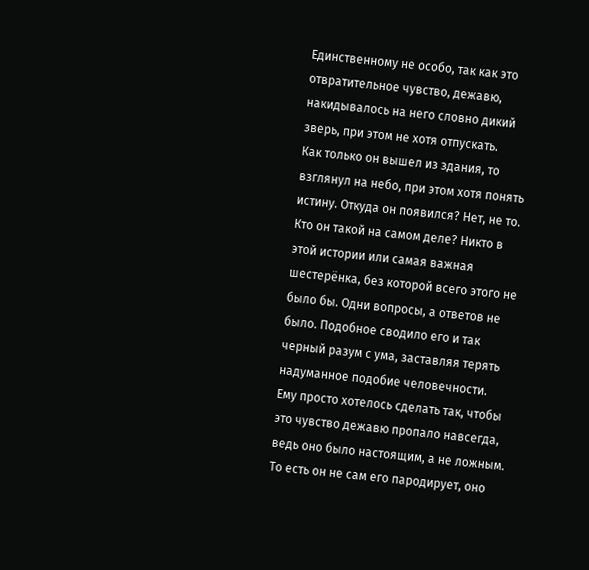Единственному не особо, так как это отвратительное чувство, дежавю, накидывалось на него словно дикий зверь, при этом не хотя отпускать.
Как только он вышел из здания, то взглянул на небо, при этом хотя понять истину. Откуда он появился? Нет, не то. Кто он такой на самом деле? Никто в этой истории или самая важная шестерёнка, без которой всего этого не было бы. Одни вопросы, а ответов не было. Подобное сводило его и так черный разум с ума, заставляя терять надуманное подобие человечности.
Ему просто хотелось сделать так, чтобы это чувство дежавю пропало навсегда, ведь оно было настоящим, а не ложным. То есть он не сам его пародирует, оно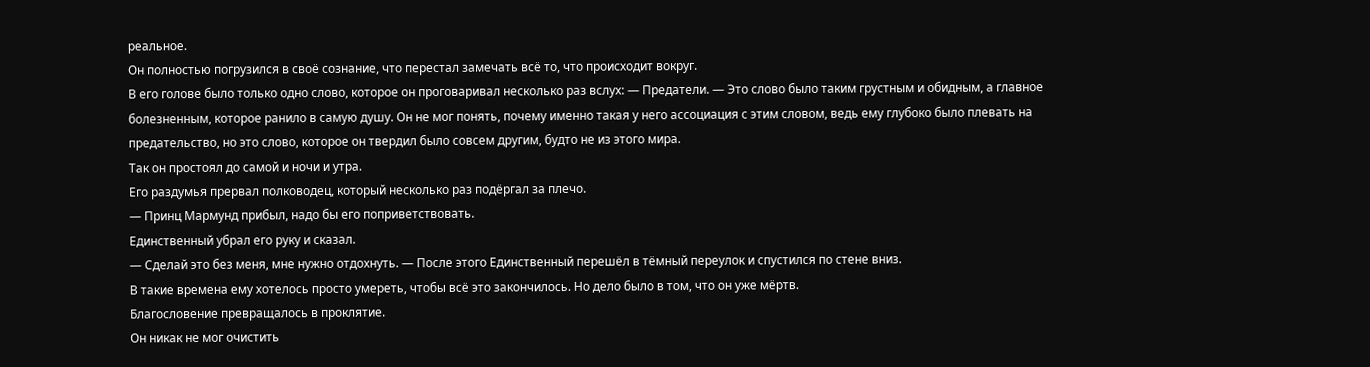реальное.
Он полностью погрузился в своё сознание, что перестал замечать всё то, что происходит вокруг.
В его голове было только одно слово, которое он проговаривал несколько раз вслух: — Предатели. — Это слово было таким грустным и обидным, а главное болезненным, которое ранило в самую душу. Он не мог понять, почему именно такая у него ассоциация с этим словом, ведь ему глубоко было плевать на предательство, но это слово, которое он твердил было совсем другим, будто не из этого мира.
Так он простоял до самой и ночи и утра.
Его раздумья прервал полководец, который несколько раз подёргал за плечо.
— Принц Мармунд прибыл, надо бы его поприветствовать.
Единственный убрал его руку и сказал.
— Сделай это без меня, мне нужно отдохнуть. — После этого Единственный перешёл в тёмный переулок и спустился по стене вниз.
В такие времена ему хотелось просто умереть, чтобы всё это закончилось. Но дело было в том, что он уже мёртв.
Благословение превращалось в проклятие.
Он никак не мог очистить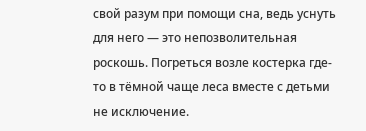свой разум при помощи сна, ведь уснуть для него — это непозволительная роскошь. Погреться возле костерка где-то в тёмной чаще леса вместе с детьми не исключение.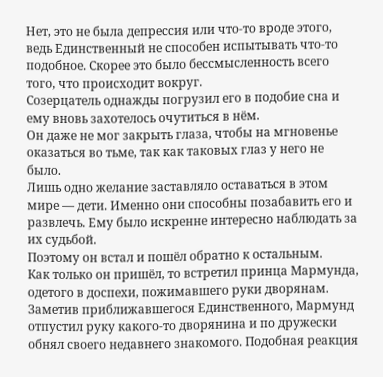Нет, это не была депрессия или что-то вроде этого, ведь Единственный не способен испытывать что-то подобное. Скорее это было бессмысленность всего того, что происходит вокруг.
Созерцатель однажды погрузил его в подобие сна и ему вновь захотелось очутиться в нём.
Он даже не мог закрыть глаза, чтобы на мгновенье оказаться во тьме, так как таковых глаз у него не было.
Лишь одно желание заставляло оставаться в этом мире — дети. Именно они способны позабавить его и развлечь. Ему было искренне интересно наблюдать за их судьбой.
Поэтому он встал и пошёл обратно к остальным.
Как только он пришёл, то встретил принца Мармунда, одетого в доспехи, пожимавшего руки дворянам.
Заметив приближавшегося Единственного, Мармунд отпустил руку какого-то дворянина и по дружески обнял своего недавнего знакомого. Подобная реакция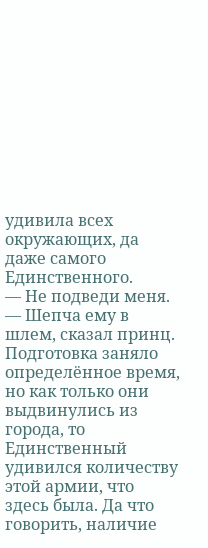удивила всех окружающих, да даже самого Единственного.
— Не подведи меня. — Шепча ему в шлем, сказал принц.
Подготовка заняло определённое время, но как только они выдвинулись из города, то Единственный удивился количеству этой армии, что здесь была. Да что говорить, наличие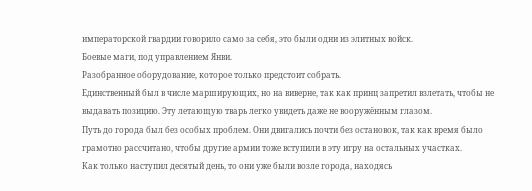императорской гвардии говорило само за себя, это были одни из элитных войск.
Боевые маги, под управлением Янви.
Разобранное оборудование, которое только предстоит собрать.
Единственный был в числе марширующих, но на виверне, так как принц запретил взлетать, чтобы не выдавать позицию. Эту летающую тварь легко увидеть даже не вооружённым глазом.
Путь до города был без особых проблем. Они двигались почти без остановок, так как время было грамотно рассчитано, чтобы другие армии тоже вступили в эту игру на остальных участках.
Как только наступил десятый день, то они уже были возле города, находясь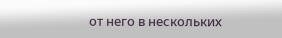от него в нескольких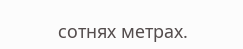сотнях метрах.